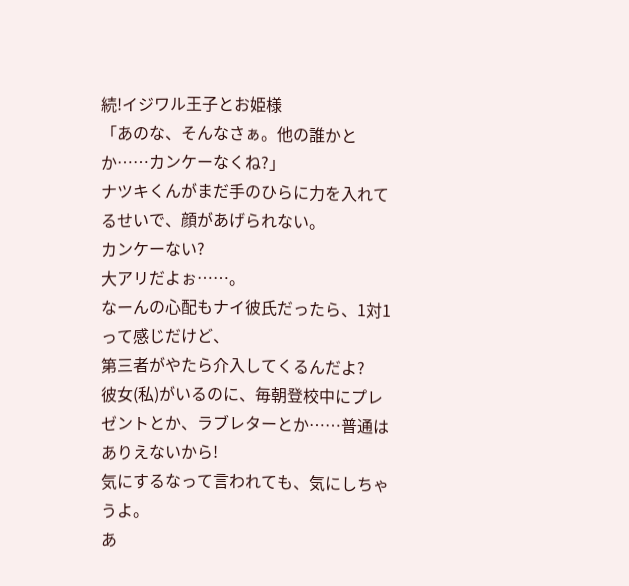続!イジワル王子とお姫様
「あのな、そんなさぁ。他の誰かとか……カンケーなくね?」
ナツキくんがまだ手のひらに力を入れてるせいで、顔があげられない。
カンケーない?
大アリだよぉ……。
なーんの心配もナイ彼氏だったら、1対1って感じだけど、
第三者がやたら介入してくるんだよ?
彼女(私)がいるのに、毎朝登校中にプレゼントとか、ラブレターとか……普通はありえないから!
気にするなって言われても、気にしちゃうよ。
あ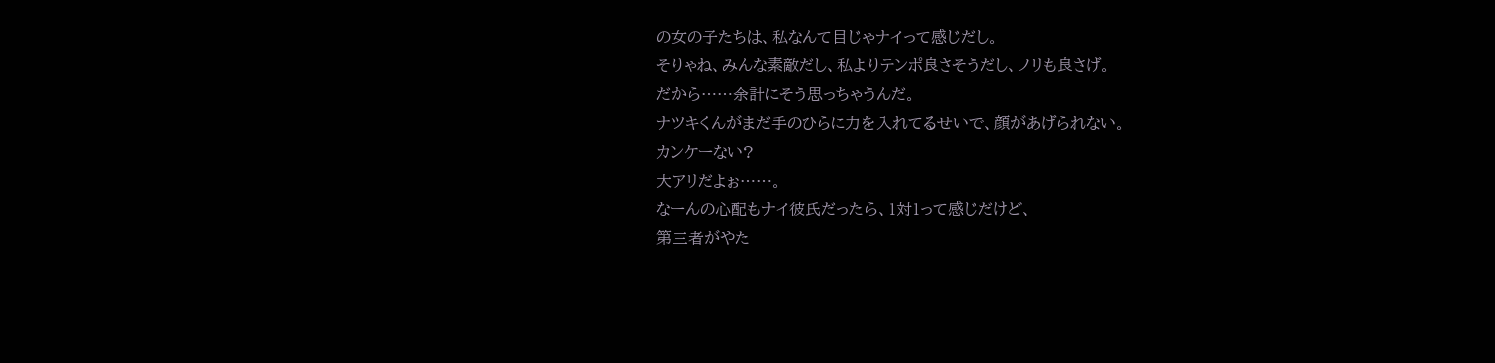の女の子たちは、私なんて目じゃナイって感じだし。
そりゃね、みんな素敵だし、私よりテンポ良さそうだし、ノリも良さげ。
だから……余計にそう思っちゃうんだ。
ナツキくんがまだ手のひらに力を入れてるせいで、顔があげられない。
カンケーない?
大アリだよぉ……。
なーんの心配もナイ彼氏だったら、1対1って感じだけど、
第三者がやた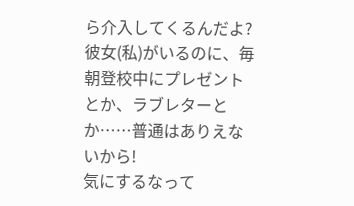ら介入してくるんだよ?
彼女(私)がいるのに、毎朝登校中にプレゼントとか、ラブレターとか……普通はありえないから!
気にするなって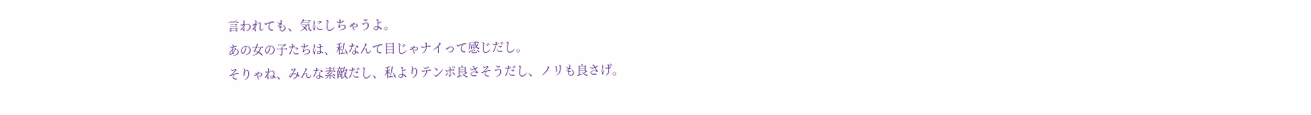言われても、気にしちゃうよ。
あの女の子たちは、私なんて目じゃナイって感じだし。
そりゃね、みんな素敵だし、私よりテンポ良さそうだし、ノリも良さげ。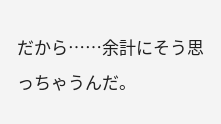だから……余計にそう思っちゃうんだ。